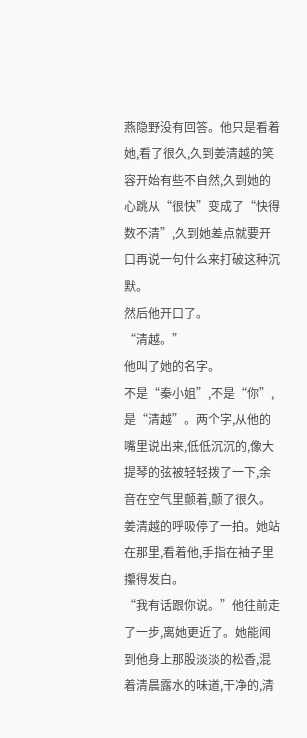燕隐野没有回答。他只是看着她,看了很久,久到姜清越的笑容开始有些不自然,久到她的心跳从“很快”变成了“快得数不清”,久到她差点就要开口再说一句什么来打破这种沉默。
然后他开口了。
“清越。”
他叫了她的名字。
不是“秦小姐”,不是“你”,是“清越”。两个字,从他的嘴里说出来,低低沉沉的,像大提琴的弦被轻轻拨了一下,余音在空气里颤着,颤了很久。姜清越的呼吸停了一拍。她站在那里,看着他,手指在袖子里攥得发白。
“我有话跟你说。”他往前走了一步,离她更近了。她能闻到他身上那股淡淡的松香,混着清晨露水的味道,干净的,清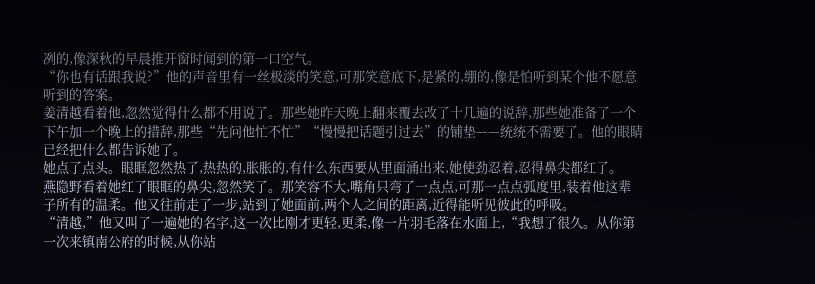冽的,像深秋的早晨推开窗时闻到的第一口空气。
“你也有话跟我说?”他的声音里有一丝极淡的笑意,可那笑意底下,是紧的,绷的,像是怕听到某个他不愿意听到的答案。
姜清越看着他,忽然觉得什么都不用说了。那些她昨天晚上翻来覆去改了十几遍的说辞,那些她准备了一个下午加一个晚上的措辞,那些“先问他忙不忙”“慢慢把话题引过去”的铺垫——统统不需要了。他的眼睛已经把什么都告诉她了。
她点了点头。眼眶忽然热了,热热的,胀胀的,有什么东西要从里面涌出来,她使劲忍着,忍得鼻尖都红了。
燕隐野看着她红了眼眶的鼻尖,忽然笑了。那笑容不大,嘴角只弯了一点点,可那一点点弧度里,装着他这辈子所有的温柔。他又往前走了一步,站到了她面前,两个人之间的距离,近得能听见彼此的呼吸。
“清越,”他又叫了一遍她的名字,这一次比刚才更轻,更柔,像一片羽毛落在水面上,“我想了很久。从你第一次来镇南公府的时候,从你站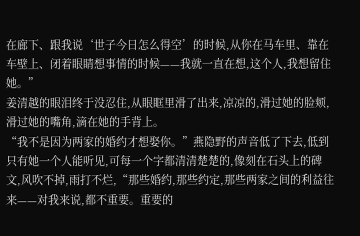在廊下、跟我说‘世子今日怎么得空’的时候,从你在马车里、靠在车壁上、闭着眼睛想事情的时候——我就一直在想,这个人,我想留住她。”
姜清越的眼泪终于没忍住,从眼眶里滑了出来,凉凉的,滑过她的脸颊,滑过她的嘴角,滴在她的手背上。
“我不是因为两家的婚约才想娶你。”燕隐野的声音低了下去,低到只有她一个人能听见,可每一个字都清清楚楚的,像刻在石头上的碑文,风吹不掉,雨打不烂,“那些婚约,那些约定,那些两家之间的利益往来——对我来说,都不重要。重要的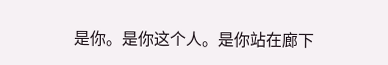是你。是你这个人。是你站在廊下